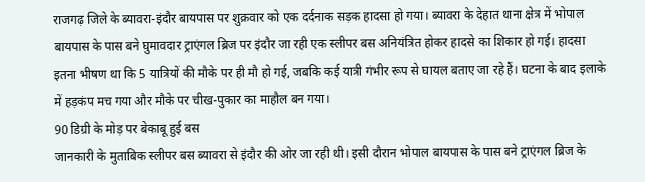राजगढ़ जिले के ब्यावरा-इंदौर बायपास पर शुक्रवार को एक दर्दनाक सड़क हादसा हो गया। ब्यावरा के देहात थाना क्षेत्र में भोपाल बायपास के पास बने घुमावदार ट्राएंगल ब्रिज पर इंदौर जा रही एक स्लीपर बस अनियंत्रित होकर हादसे का शिकार हो गई। हादसा इतना भीषण था कि 5 यात्रियों की मौके पर ही मौ हो गई, जबकि कई यात्री गंभीर रूप से घायल बताए जा रहे हैं। घटना के बाद इलाके में हड़कंप मच गया और मौके पर चीख-पुकार का माहौल बन गया।
90 डिग्री के मोड़ पर बेकाबू हुई बस
जानकारी के मुताबिक स्लीपर बस ब्यावरा से इंदौर की ओर जा रही थी। इसी दौरान भोपाल बायपास के पास बने ट्राएंगल ब्रिज के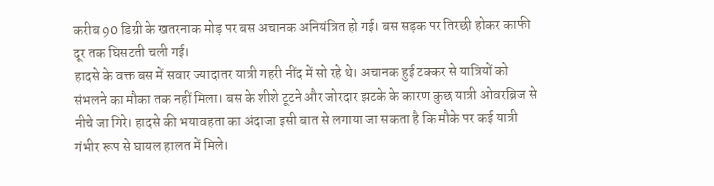करीब 90 डिग्री के खतरनाक मोड़ पर बस अचानक अनियंत्रित हो गई। बस सड़क पर तिरछी होकर काफी दूर तक घिसटती चली गई।
हादसे के वक्त बस में सवार ज्यादातर यात्री गहरी नींद में सो रहे थे। अचानक हुई टक्कर से यात्रियों को संभलने का मौका तक नहीं मिला। बस के शीशे टूटने और जोरदार झटके के कारण कुछ यात्री ओवरब्रिज से नीचे जा गिरे। हादसे की भयावहता का अंदाजा इसी बात से लगाया जा सकता है कि मौके पर कई यात्री गंभीर रूप से घायल हालत में मिले।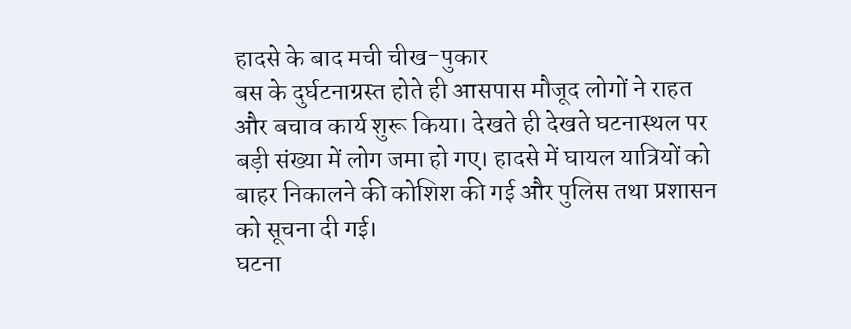हादसे के बाद मची चीख-पुकार
बस के दुर्घटनाग्रस्त होते ही आसपास मौजूद लोगों ने राहत और बचाव कार्य शुरू किया। देखते ही देखते घटनास्थल पर बड़ी संख्या में लोग जमा हो गए। हादसे में घायल यात्रियों को बाहर निकालने की कोशिश की गई और पुलिस तथा प्रशासन को सूचना दी गई।
घटना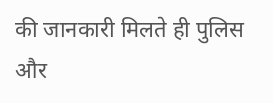की जानकारी मिलते ही पुलिस और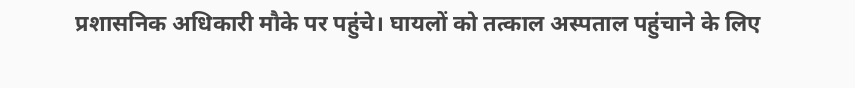प्रशासनिक अधिकारी मौके पर पहुंचे। घायलों को तत्काल अस्पताल पहुंचाने के लिए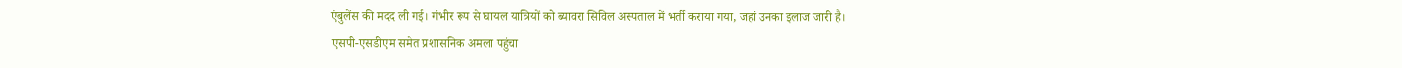एंबुलेंस की मदद ली गई। गंभीर रूप से घायल यात्रियों को ब्यावरा सिविल अस्पताल में भर्ती कराया गया, जहां उनका इलाज जारी है।
एसपी-एसडीएम समेत प्रशासनिक अमला पहुंचा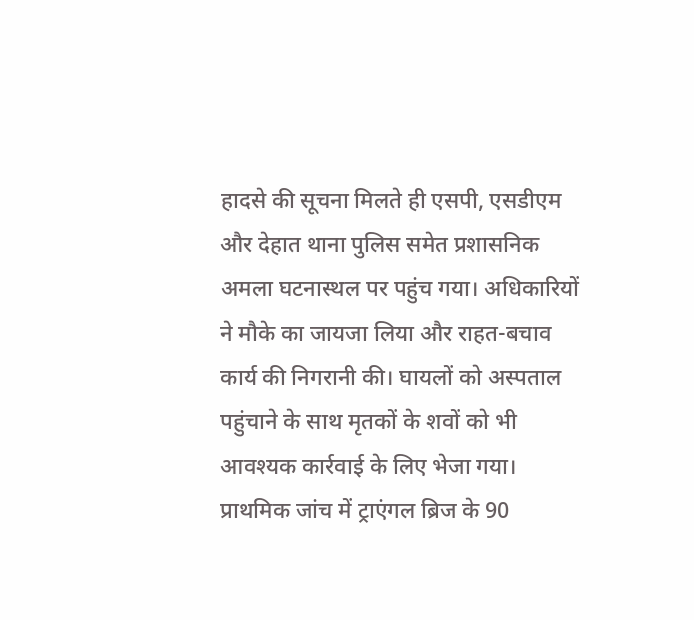हादसे की सूचना मिलते ही एसपी, एसडीएम और देहात थाना पुलिस समेत प्रशासनिक अमला घटनास्थल पर पहुंच गया। अधिकारियों ने मौके का जायजा लिया और राहत-बचाव कार्य की निगरानी की। घायलों को अस्पताल पहुंचाने के साथ मृतकों के शवों को भी आवश्यक कार्रवाई के लिए भेजा गया।
प्राथमिक जांच में ट्राएंगल ब्रिज के 90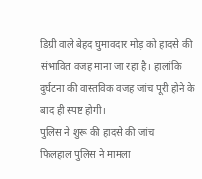डिग्री वाले बेहद घुमावदार मोड़ को हादसे की संभावित वजह माना जा रहा है। हालांकि दुर्घटना की वास्तविक वजह जांच पूरी होने के बाद ही स्पष्ट होगी।
पुलिस ने शुरू की हादसे की जांच
फिलहाल पुलिस ने मामला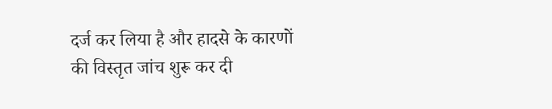दर्ज कर लिया है और हादसे के कारणों की विस्तृत जांच शुरू कर दी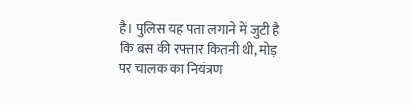है। पुलिस यह पता लगाने में जुटी है कि बस की रफ्तार कितनी थी, मोड़ पर चालक का नियंत्रण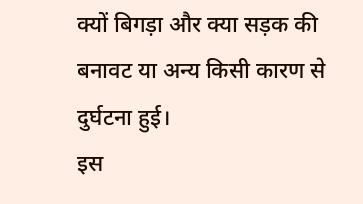क्यों बिगड़ा और क्या सड़क की बनावट या अन्य किसी कारण से दुर्घटना हुई।
इस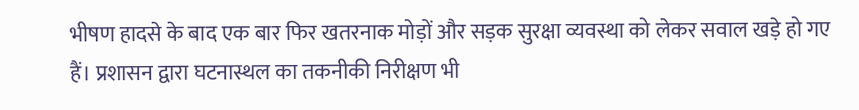भीषण हादसे के बाद एक बार फिर खतरनाक मोड़ों और सड़क सुरक्षा व्यवस्था को लेकर सवाल खड़े हो गए हैं। प्रशासन द्वारा घटनास्थल का तकनीकी निरीक्षण भी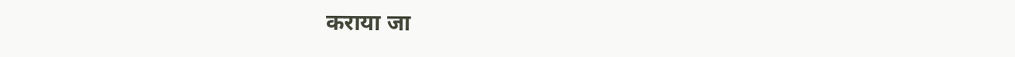कराया जा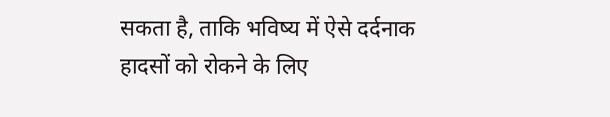सकता है, ताकि भविष्य में ऐसे दर्दनाक हादसों को रोकने के लिए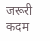जरूरी कदम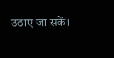उठाए जा सकें।